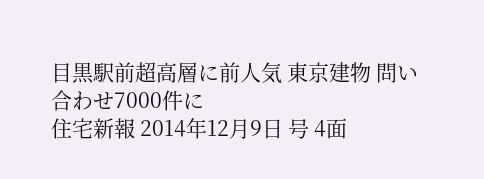目黒駅前超高層に前人気 東京建物 問い合わせ7000件に
住宅新報 2014年12月9日 号 4面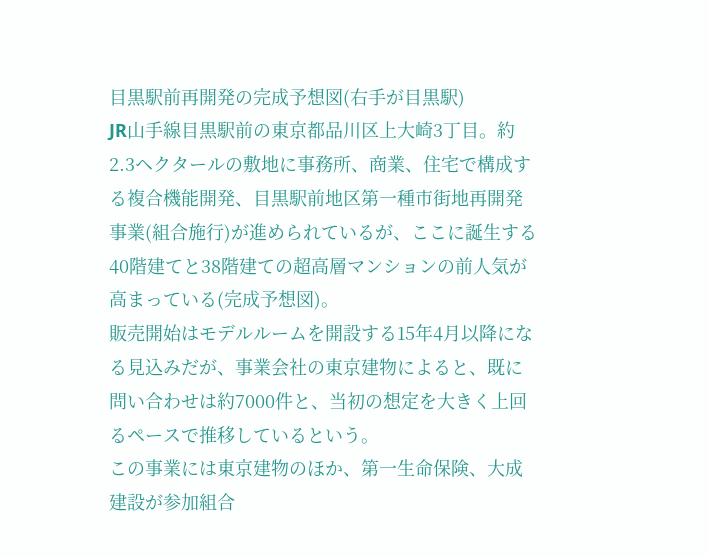目黒駅前再開発の完成予想図(右手が目黒駅)
JR山手線目黒駅前の東京都品川区上大崎3丁目。約2.3ヘクタールの敷地に事務所、商業、住宅で構成する複合機能開発、目黒駅前地区第一種市街地再開発事業(組合施行)が進められているが、ここに誕生する40階建てと38階建ての超高層マンションの前人気が高まっている(完成予想図)。
販売開始はモデルルームを開設する15年4月以降になる見込みだが、事業会社の東京建物によると、既に問い合わせは約7000件と、当初の想定を大きく上回るペースで推移しているという。
この事業には東京建物のほか、第一生命保険、大成建設が参加組合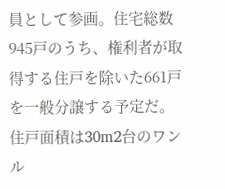員として参画。住宅総数945戸のうち、権利者が取得する住戸を除いた661戸を一般分譲する予定だ。住戸面積は30m2台のワンル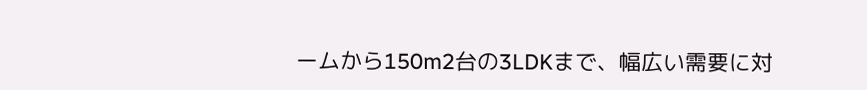ームから150m2台の3LDKまで、幅広い需要に対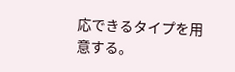応できるタイプを用意する。